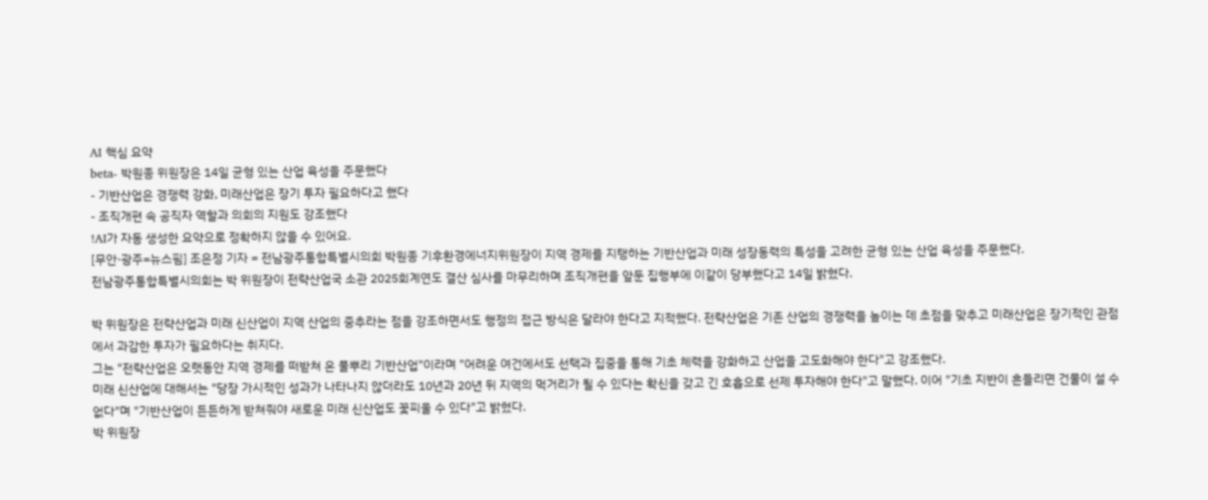AI 핵심 요약
beta- 박원종 위원장은 14일 균형 있는 산업 육성을 주문했다
- 기반산업은 경쟁력 강화, 미래산업은 장기 투자 필요하다고 했다
- 조직개편 속 공직자 역할과 의회의 지원도 강조했다
!AI가 자동 생성한 요약으로 정확하지 않을 수 있어요.
[무안·광주=뉴스핌] 조은정 기자 = 전남광주통합특별시의회 박원종 기후환경에너지위원장이 지역 경제를 지탱하는 기반산업과 미래 성장동력의 특성을 고려한 균형 있는 산업 육성을 주문했다.
전남광주통합특별시의회는 박 위원장이 전략산업국 소관 2025회계연도 결산 심사를 마무리하며 조직개편을 앞둔 집행부에 이같이 당부했다고 14일 밝혔다.

박 위원장은 전략산업과 미래 신산업이 지역 산업의 중추라는 점을 강조하면서도 행정의 접근 방식은 달라야 한다고 지적했다. 전략산업은 기존 산업의 경쟁력을 높이는 데 초점을 맞추고 미래산업은 장기적인 관점에서 과감한 투자가 필요하다는 취지다.
그는 "전략산업은 오랫동안 지역 경제를 떠받쳐 온 풀뿌리 기반산업"이라며 "어려운 여건에서도 선택과 집중을 통해 기초 체력을 강화하고 산업을 고도화해야 한다"고 강조했다.
미래 신산업에 대해서는 "당장 가시적인 성과가 나타나지 않더라도 10년과 20년 뒤 지역의 먹거리가 될 수 있다는 확신을 갖고 긴 호흡으로 선제 투자해야 한다"고 말했다. 이어 "기초 지반이 흔들리면 건물이 설 수 없다"며 "기반산업이 든든하게 받쳐줘야 새로운 미래 신산업도 꽃피울 수 있다"고 밝혔다.
박 위원장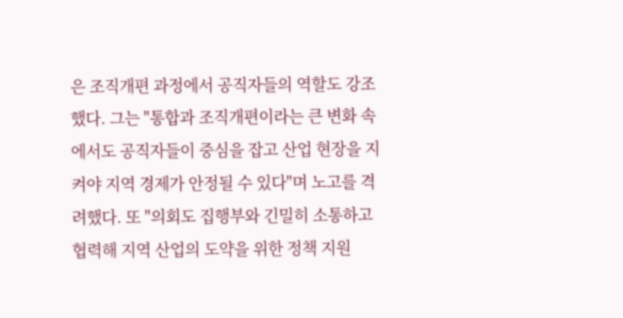은 조직개편 과정에서 공직자들의 역할도 강조했다. 그는 "통합과 조직개편이라는 큰 변화 속에서도 공직자들이 중심을 잡고 산업 현장을 지켜야 지역 경제가 안정될 수 있다"며 노고를 격려했다. 또 "의회도 집행부와 긴밀히 소통하고 협력해 지역 산업의 도약을 위한 정책 지원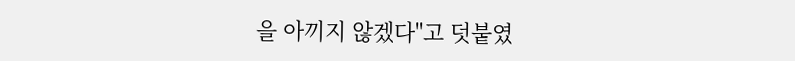을 아끼지 않겠다"고 덧붙였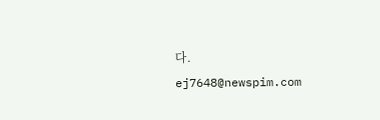다.
ej7648@newspim.com